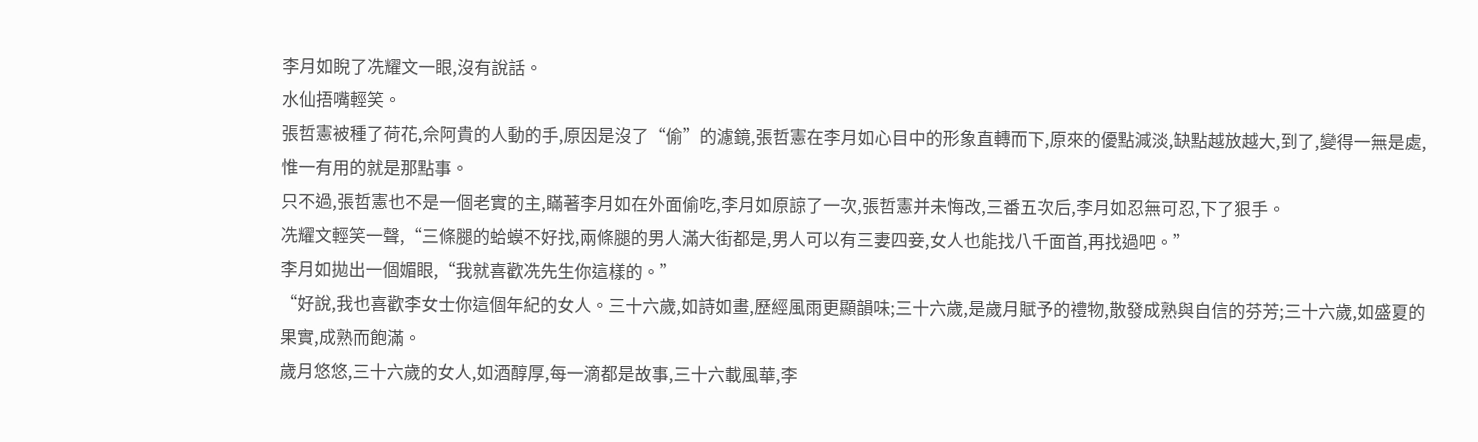李月如睨了冼耀文一眼,沒有說話。
水仙捂嘴輕笑。
張哲憲被種了荷花,佘阿貴的人動的手,原因是沒了“偷”的濾鏡,張哲憲在李月如心目中的形象直轉而下,原來的優點減淡,缺點越放越大,到了,變得一無是處,惟一有用的就是那點事。
只不過,張哲憲也不是一個老實的主,瞞著李月如在外面偷吃,李月如原諒了一次,張哲憲并未悔改,三番五次后,李月如忍無可忍,下了狠手。
冼耀文輕笑一聲,“三條腿的蛤蟆不好找,兩條腿的男人滿大街都是,男人可以有三妻四妾,女人也能找八千面首,再找過吧。”
李月如拋出一個媚眼,“我就喜歡冼先生你這樣的。”
“好說,我也喜歡李女士你這個年紀的女人。三十六歲,如詩如畫,歷經風雨更顯韻味;三十六歲,是歲月賦予的禮物,散發成熟與自信的芬芳;三十六歲,如盛夏的果實,成熟而飽滿。
歲月悠悠,三十六歲的女人,如酒醇厚,每一滴都是故事,三十六載風華,李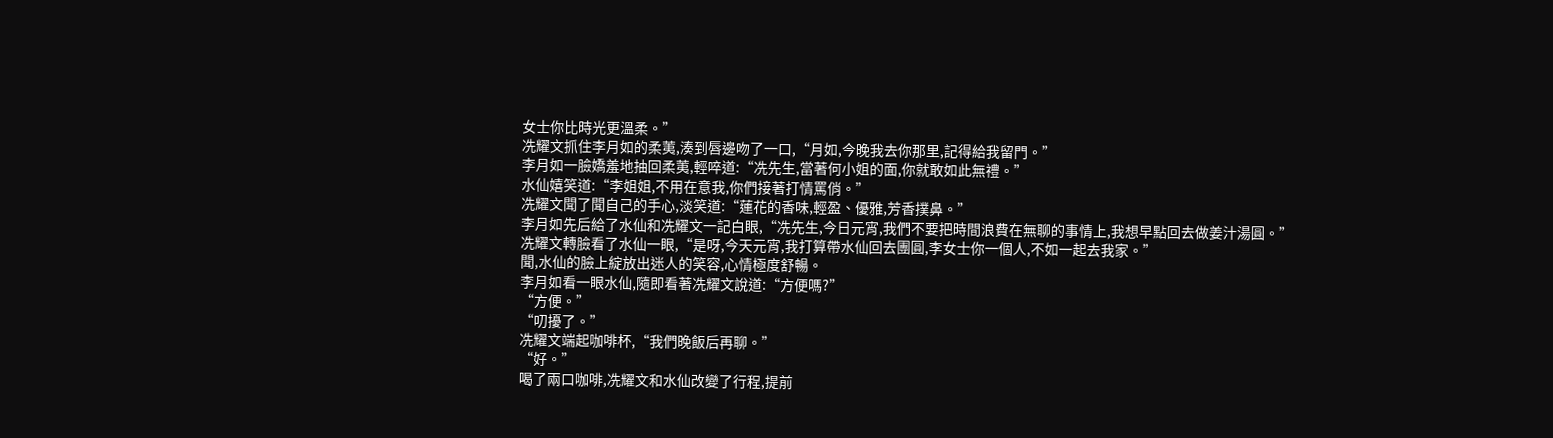女士你比時光更溫柔。”
冼耀文抓住李月如的柔荑,湊到唇邊吻了一口,“月如,今晚我去你那里,記得給我留門。”
李月如一臉嬌羞地抽回柔荑,輕啐道:“冼先生,當著何小姐的面,你就敢如此無禮。”
水仙嬉笑道:“李姐姐,不用在意我,你們接著打情罵俏。”
冼耀文聞了聞自己的手心,淡笑道:“蓮花的香味,輕盈、優雅,芳香撲鼻。”
李月如先后給了水仙和冼耀文一記白眼,“冼先生,今日元宵,我們不要把時間浪費在無聊的事情上,我想早點回去做姜汁湯圓。”
冼耀文轉臉看了水仙一眼,“是呀,今天元宵,我打算帶水仙回去團圓,李女士你一個人,不如一起去我家。”
聞,水仙的臉上綻放出迷人的笑容,心情極度舒暢。
李月如看一眼水仙,隨即看著冼耀文說道:“方便嗎?”
“方便。”
“叨擾了。”
冼耀文端起咖啡杯,“我們晚飯后再聊。”
“好。”
喝了兩口咖啡,冼耀文和水仙改變了行程,提前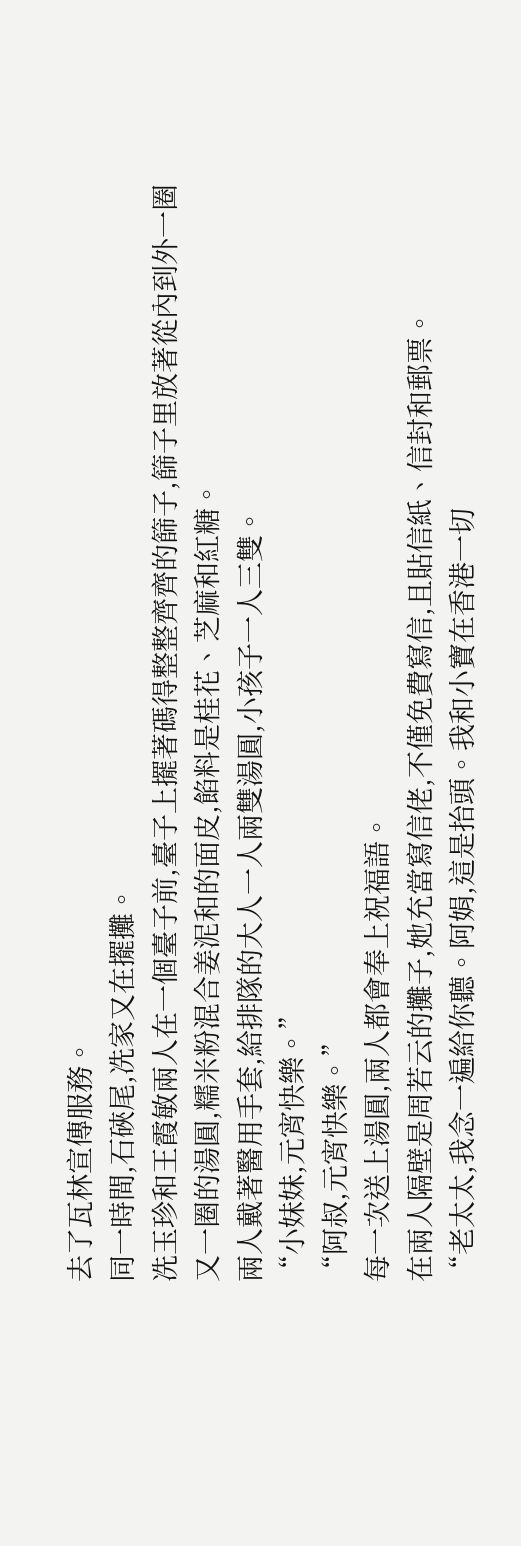去了瓦林宣傳服務。
同一時間,石硤尾,冼家又在擺攤。
冼玉珍和王霞敏兩人在一個臺子前,臺子上擺著碼得整整齊齊的篩子,篩子里放著從內到外一圈又一圈的湯圓,糯米粉混合姜泥和的面皮,餡料是桂花、芝麻和紅糖。
兩人戴著醫用手套,給排隊的大人一人兩雙湯圓,小孩子一人三雙。
“小妹妹,元宵快樂。”
“阿叔,元宵快樂。”
每一次送上湯圓,兩人都會奉上祝福語。
在兩人隔壁是周若云的攤子,她充當寫信佬,不僅免費寫信,且貼信紙、信封和郵票。
“老太太,我念一遍給你聽。阿娟,這是抬頭。我和小寶在香港一切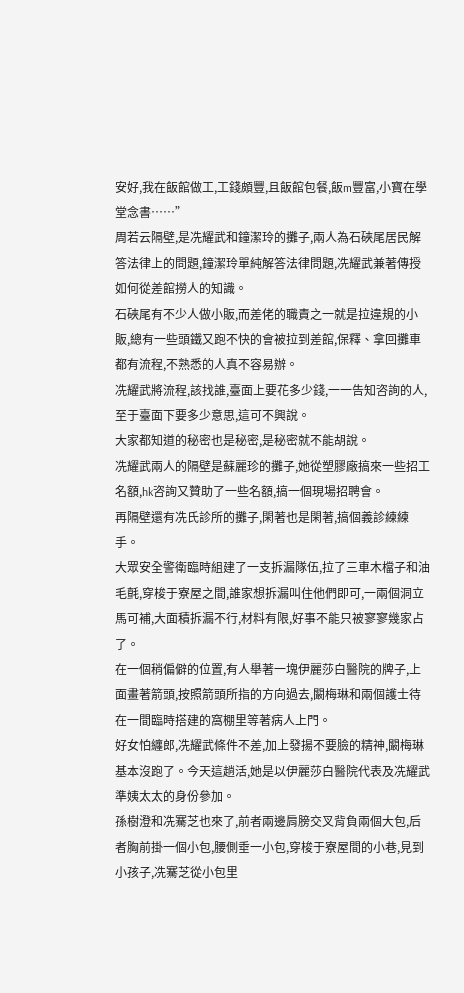安好,我在飯館做工,工錢頗豐,且飯館包餐,飯m豐富,小寶在學堂念書……”
周若云隔壁,是冼耀武和鐘潔玲的攤子,兩人為石硤尾居民解答法律上的問題,鐘潔玲單純解答法律問題,冼耀武兼著傳授如何從差館撈人的知識。
石硤尾有不少人做小販,而差佬的職責之一就是拉違規的小販,總有一些頭鐵又跑不快的會被拉到差館,保釋、拿回攤車都有流程,不熟悉的人真不容易辦。
冼耀武將流程,該找誰,臺面上要花多少錢,一一告知咨詢的人,至于臺面下要多少意思,這可不興說。
大家都知道的秘密也是秘密,是秘密就不能胡說。
冼耀武兩人的隔壁是蘇麗珍的攤子,她從塑膠廠搞來一些招工名額,hk咨詢又贊助了一些名額,搞一個現場招聘會。
再隔壁還有冼氏診所的攤子,閑著也是閑著,搞個義診練練手。
大眾安全警衛臨時組建了一支拆漏隊伍,拉了三車木檔子和油毛氈,穿梭于寮屋之間,誰家想拆漏叫住他們即可,一兩個洞立馬可補,大面積拆漏不行,材料有限,好事不能只被寥寥幾家占了。
在一個稍偏僻的位置,有人舉著一塊伊麗莎白醫院的牌子,上面畫著箭頭,按照箭頭所指的方向過去,闞梅琳和兩個護士待在一間臨時搭建的窩棚里等著病人上門。
好女怕纏郎,冼耀武條件不差,加上發揚不要臉的精神,闞梅琳基本沒跑了。今天這趟活,她是以伊麗莎白醫院代表及冼耀武準姨太太的身份參加。
孫樹澄和冼騫芝也來了,前者兩邊肩膀交叉背負兩個大包,后者胸前掛一個小包,腰側垂一小包,穿梭于寮屋間的小巷,見到小孩子,冼騫芝從小包里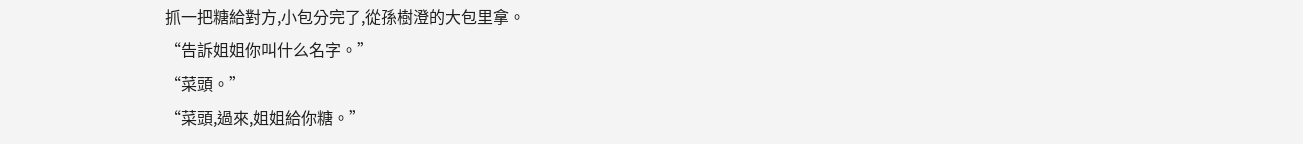抓一把糖給對方,小包分完了,從孫樹澄的大包里拿。
“告訴姐姐你叫什么名字。”
“菜頭。”
“菜頭,過來,姐姐給你糖。”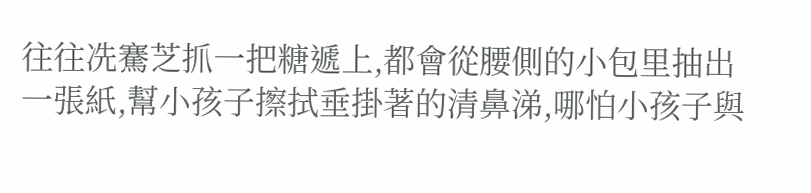往往冼騫芝抓一把糖遞上,都會從腰側的小包里抽出一張紙,幫小孩子擦拭垂掛著的清鼻涕,哪怕小孩子與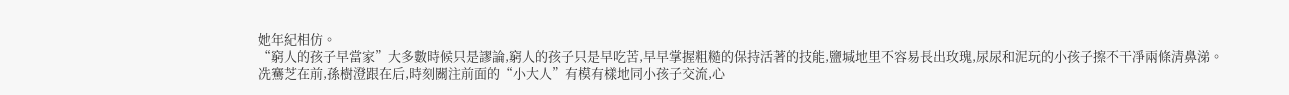她年紀相仿。
“窮人的孩子早當家”大多數時候只是謬論,窮人的孩子只是早吃苦,早早掌握粗糙的保持活著的技能,鹽堿地里不容易長出玫瑰,尿尿和泥玩的小孩子擦不干凈兩條清鼻涕。
冼騫芝在前,孫樹澄跟在后,時刻關注前面的“小大人”有模有樣地同小孩子交流,心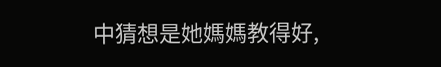中猜想是她媽媽教得好,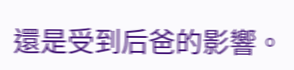還是受到后爸的影響。